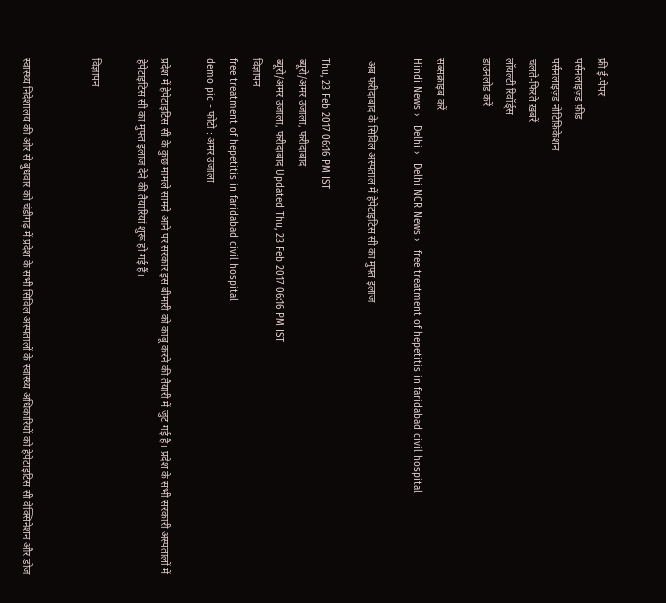फ्री ई-पेपर
पर्सनलाइज़्ड फ़ीड
पर्सनलाइज़्ड नोटिफ़िकेशन
चलते-फिरते ख़बरें
लॉयल्टी रिवॉर्ड्स
डाउनलोड करें

सब्सक्राइब करें
Hindi News ›   Delhi ›   Delhi NCR News ›   free treatment of hepetitis in faridabad civil hospital

 अब फरीदाबाद के सिविल अस्पताल में हेपेटाइटिस सी का मुफ्त इलाज

Thu, 23 Feb 2017 06:16 PM IST
ब्यूरो/अमर उजाला, फरीदाबाद
ब्यूरो/अमर उजाला, फरीदाबाद Updated Thu, 23 Feb 2017 06:16 PM IST
विज्ञापन
free treatment of hepetitis in faridabad civil hospital
demo pic - फोटो : अमर उजाला

प्रदेश में हेपेटाइटिस सी के कुछ मामले सामने आने पर सरकार इस बीमारी को काबू करने की तैयारी में जुट गई है। प्रदेश के सभी सरकारी अस्पतालों में हेपेटाइटिस सी का मुफ्त इलाज देने की तैयारियां शुरू हो गई हैं।

विज्ञापन


स्वास्थ्य निदेशालय की ओर से बुधवार को चंडीगढ़ में प्रदेश के सभी सिविल अस्पतालों के स्वास्थ्य अधिकारियों को हेपेटाइटिस सी वेक्सिनेशन और डोज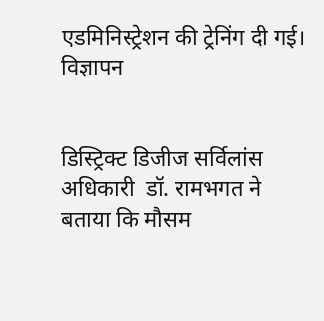एडमिनिस्ट्रेशन की ट्रेनिंग दी गई।
विज्ञापन


डिस्ट्रिक्ट डिजीज सर्विलांस अधिकारी  डॉ. रामभगत ने बताया कि मौसम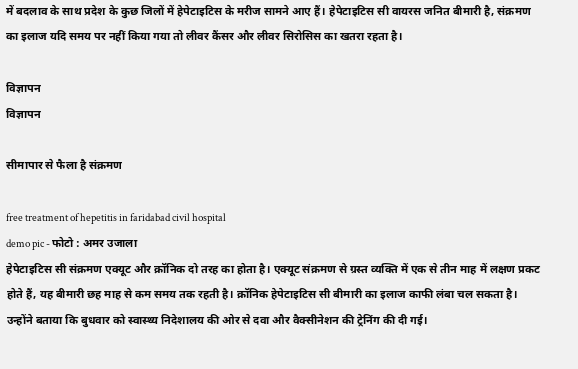में बदलाव के साथ प्रदेश के कुछ जिलों में हेपेटाइटिस के मरीज सामने आए हैं। हेपेटाइटिस सी वायरस जनित बीमारी है, संक्रमण का इलाज यदि समय पर नहीं किया गया तो लीवर कैंसर और लीवर सिरोसिस का खतरा रहता है।

विज्ञापन
विज्ञापन

सीमापार से फैला है संक्रमण

free treatment of hepetitis in faridabad civil hospital
demo pic - फोटो : अमर उजाला
हेपेटाइटिस सी संक्रमण एक्यूट और क्रॉनिक दो तरह का होता है। एक्यूट संक्रमण से ग्रस्त व्यक्ति में एक से तीन माह में लक्षण प्रकट होते हैं, यह बीमारी छह माह से कम समय तक रहती है। क्रॉनिक हेपेटाइटिस सी बीमारी का इलाज काफी लंबा चल सकता है। उन्होंने बताया कि बुधवार को स्वास्थ्य निदेशालय की ओर से दवा और वैक्सीनेशन की ट्रेनिंग की दी गई।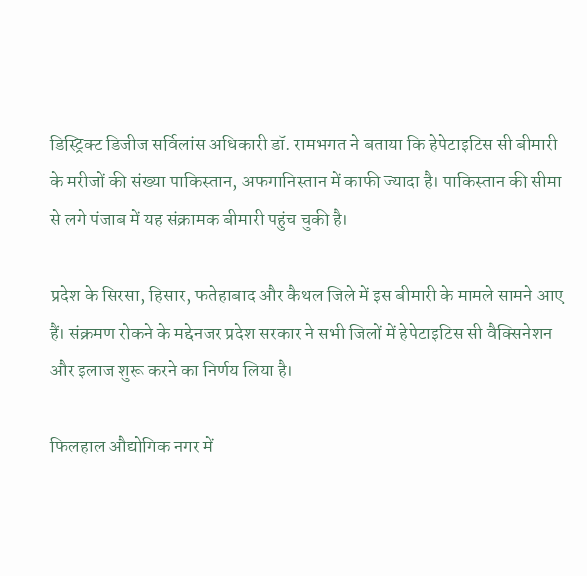डिस्ट्रिक्ट डिजीज सर्विलांस अधिकारी डॉ. रामभगत ने बताया कि हेपेटाइटिस सी बीमारी के मरीजों की संख्या पाकिस्तान, अफगानिस्तान में काफी ज्यादा है। पाकिस्तान की सीमा से लगे पंजाब में यह संक्रामक बीमारी पहुंच चुकी है।

प्रदेश के सिरसा, हिसार, फतेहाबाद और कैथल जिले में इस बीमारी के मामले सामने आए हैं। संक्रमण रोकने के मद्देनजर प्रदेश सरकार ने सभी जिलों में हेपेटाइटिस सी वैक्सिनेशन और इलाज शुरू करने का निर्णय लिया है।

फिलहाल औद्योगिक नगर में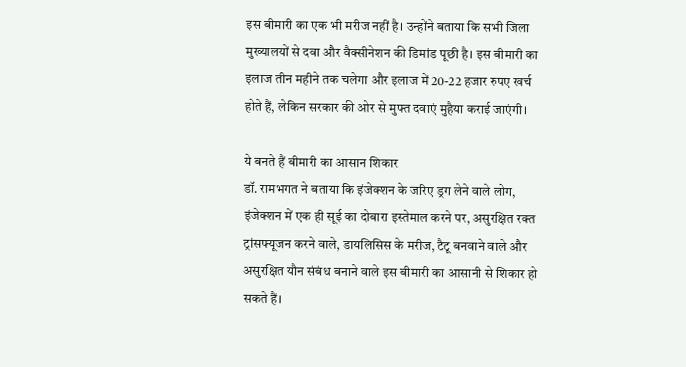इस बीमारी का एक भी मरीज नहीं है। उन्होंने बताया कि सभी जिला मुख्यालयों से दवा और वैक्सीनेशन की डिमांड पूछी है। इस बीमारी का इलाज तीन महीने तक चलेगा और इलाज में 20-22 हजार रुपए खर्च होते हैं, लेकिन सरकार की ओर से मुफ्त दवाएं मुहैया कराई जाएंगी।

ये बनते हैं बीमारी का आसान शिकार
डॉ. रामभगत ने बताया कि इंजेक्शन के जरिए ड्रग लेने वाले लोग, इंजेक्शन में एक ही सूई का दोबारा इस्तेमाल करने पर, असुरक्षित रक्त ट्रांसफ्यूजन करने वाले, डायलिसिस के मरीज, टैटू बनवाने वाले और असुरक्षित यौन संबंध बनाने वाले इस बीमारी का आसानी से शिकार हो सकते हैं।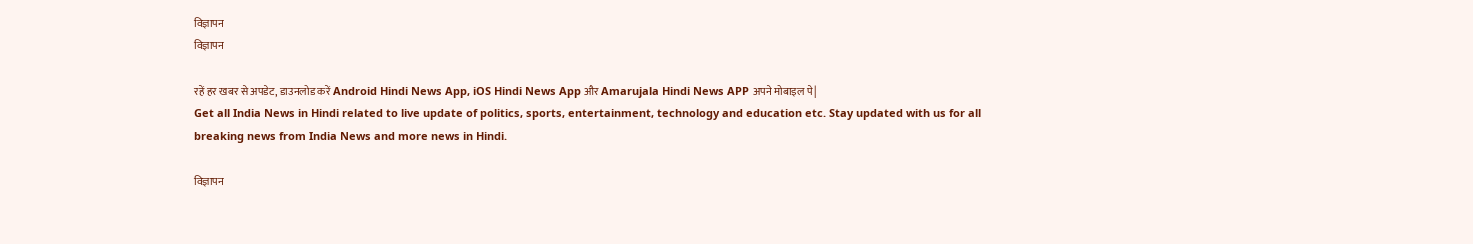विज्ञापन
विज्ञापन

रहें हर खबर से अपडेट, डाउनलोड करें Android Hindi News App, iOS Hindi News App और Amarujala Hindi News APP अपने मोबाइल पे|
Get all India News in Hindi related to live update of politics, sports, entertainment, technology and education etc. Stay updated with us for all breaking news from India News and more news in Hindi.

विज्ञापन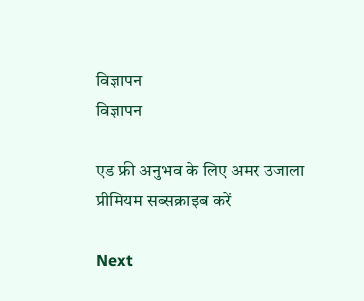विज्ञापन
विज्ञापन

एड फ्री अनुभव के लिए अमर उजाला प्रीमियम सब्सक्राइब करें

Next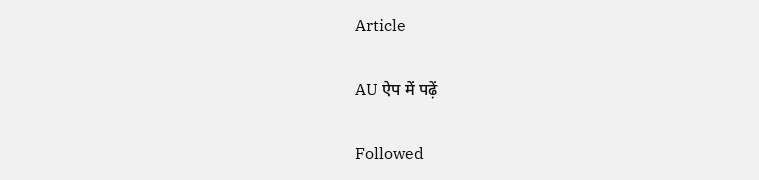Article

AU ऐप में पढ़ें

Followed